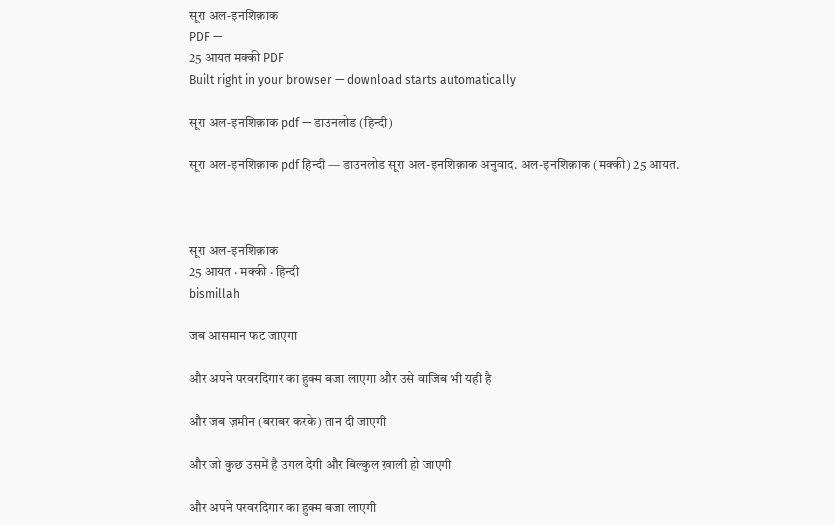सूरा अल-इनशिक़ाक
PDF —
25 आयत मक्की PDF
Built right in your browser — download starts automatically

सूरा अल-इनशिक़ाक pdf — डाउनलोड (हिन्दी)

सूरा अल-इनशिक़ाक pdf हिन्दी — डाउनलोड सूरा अल-इनशिक़ाक अनुवाद. अल-इनशिक़ाक (मक्की) 25 आयत.



सूरा अल-इनशिक़ाक
25 आयत · मक्की · हिन्दी
bismillah

जब आसमान फट जाएगा

और अपने परवरदिगार का हुक्म बजा लाएगा और उसे वाजिब भी यही है

और जब ज़मीन (बराबर करके) तान दी जाएगी

और जो कुछ उसमें है उगल देगी और बिल्कुल ख़ाली हो जाएगी

और अपने परवरदिगार का हुक्म बजा लाएगी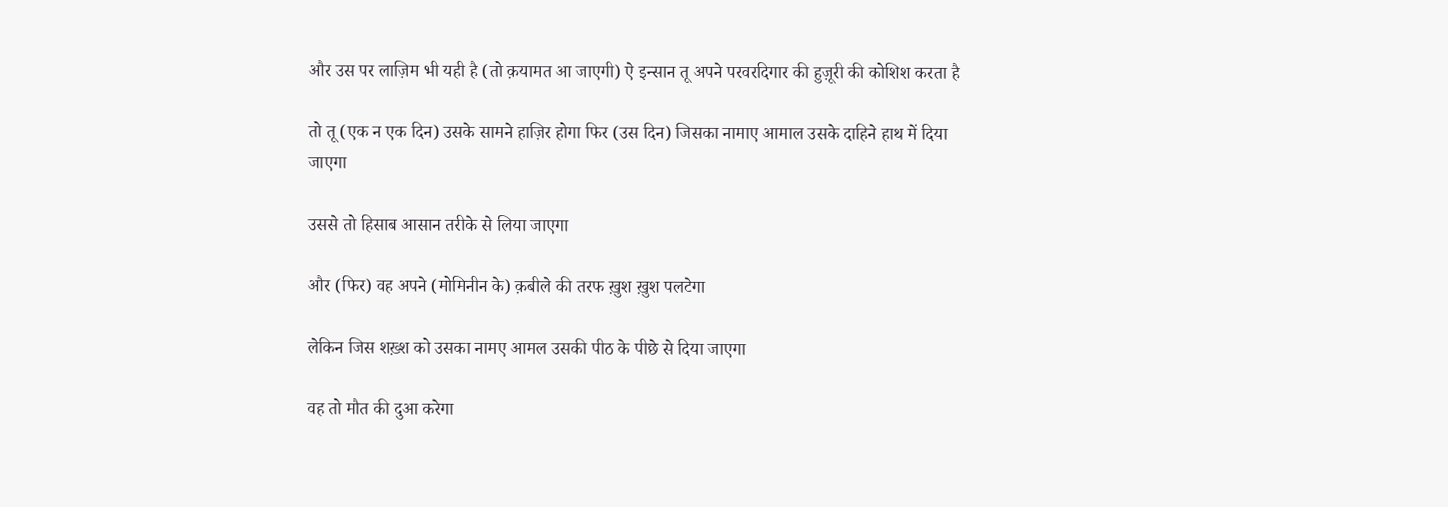और उस पर लाज़िम भी यही है (तो क़यामत आ जाएगी) ऐ इन्सान तू अपने परवरदिगार की हुज़ूरी की कोशिश करता है

तो तू (एक न एक दिन) उसके सामने हाज़िर होगा फिर (उस दिन) जिसका नामाए आमाल उसके दाहिने हाथ में दिया जाएगा

उससे तो हिसाब आसान तरीके से लिया जाएगा

और (फिर) वह अपने (मोमिनीन के) क़बीले की तरफ ख़ुश ख़ुश पलटेगा

लेकिन जिस शख़्श को उसका नामए आमल उसकी पीठ के पीछे से दिया जाएगा

वह तो मौत की दुआ करेगा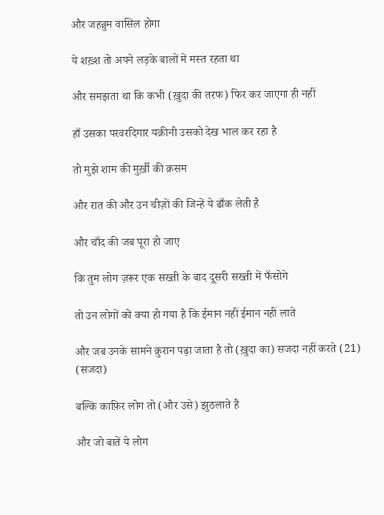और जहन्नुम वासिल होगा

ये शख़्श तो अपने लड़के बालों में मस्त रहता था

और समझता था कि कभी (ख़ुदा की तरफ) फिर कर जाएगा ही नहीं

हाँ उसका परवरदिगार यक़ीनी उसको देख भाल कर रहा है

तो मुझे शाम की मुर्ख़ी की क़सम

और रात की और उन चीज़ों की जिन्हें ये ढाँक लेती है

और चाँद की जब पूरा हो जाए

कि तुम लोग ज़रूर एक सख्ती के बाद दूसरी सख्ती में फँसोगे

तो उन लोगों को क्या हो गया है कि ईमान नहीं ईमान नहीं लाते

और जब उनके सामने क़ुरान पढ़ा जाता है तो (ख़ुदा का) सजदा नहीं करते (21) (सजदा)

बल्कि काफ़िर लोग तो (और उसे) झुठलाते हैं

और जो बातें ये लोग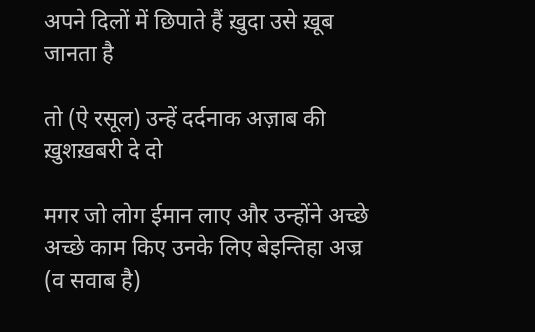अपने दिलों में छिपाते हैं ख़ुदा उसे ख़ूब जानता है

तो (ऐ रसूल) उन्हें दर्दनाक अज़ाब की ख़ुशख़बरी दे दो

मगर जो लोग ईमान लाए और उन्होंने अच्छे अच्छे काम किए उनके लिए बेइन्तिहा अज्र (व सवाब है)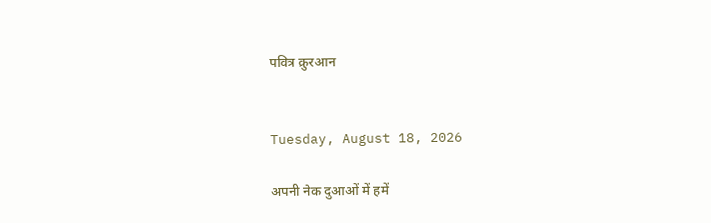पवित्र क़ुरआन


Tuesday, August 18, 2026

अपनी नेक दुआओं में हमें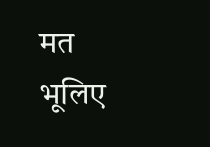मत भूलिए